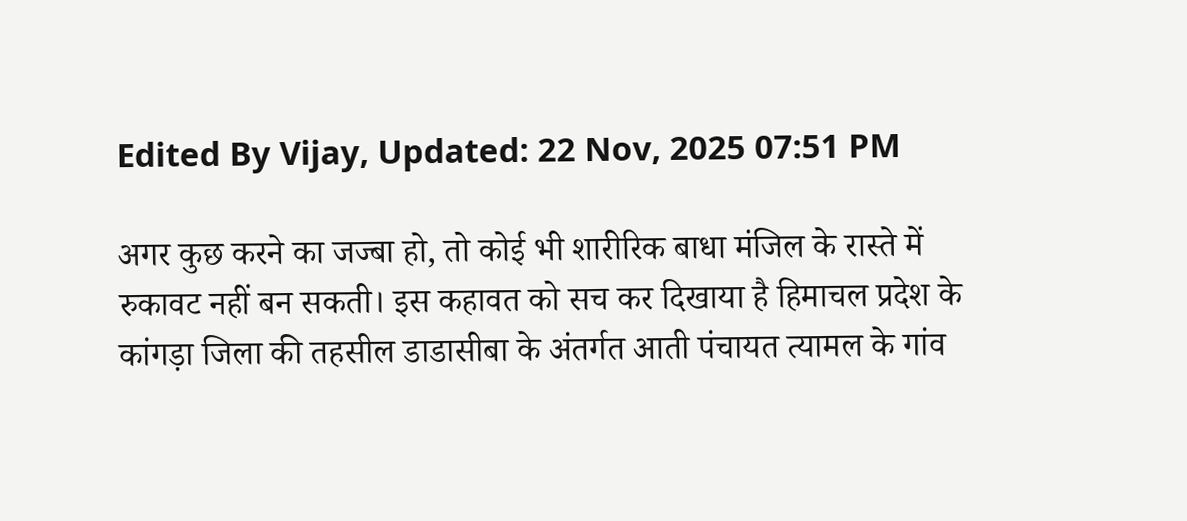Edited By Vijay, Updated: 22 Nov, 2025 07:51 PM

अगर कुछ करने का जज्बा हो, तो कोई भी शारीरिक बाधा मंजिल के रास्ते में रुकावट नहीं बन सकती। इस कहावत को सच कर दिखाया है हिमाचल प्रदेश के कांगड़ा जिला की तहसील डाडासीबा के अंतर्गत आती पंचायत त्यामल के गांव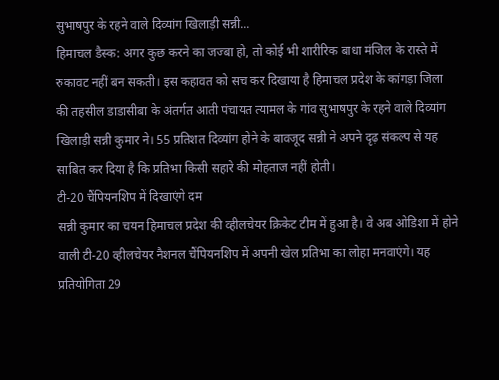सुभाषपुर के रहने वाले दिव्यांग खिलाड़ी सन्नी...
हिमाचल डैस्क: अगर कुछ करने का जज्बा हो, तो कोई भी शारीरिक बाधा मंजिल के रास्ते में रुकावट नहीं बन सकती। इस कहावत को सच कर दिखाया है हिमाचल प्रदेश के कांगड़ा जिला की तहसील डाडासीबा के अंतर्गत आती पंचायत त्यामल के गांव सुभाषपुर के रहने वाले दिव्यांग खिलाड़ी सन्नी कुमार ने। 55 प्रतिशत दिव्यांग होने के बावजूद सन्नी ने अपने दृढ़ संकल्प से यह साबित कर दिया है कि प्रतिभा किसी सहारे की मोहताज नहीं होती।
टी-20 चैंपियनशिप में दिखाएंगे दम
सन्नी कुमार का चयन हिमाचल प्रदेश की व्हीलचेयर क्रिकेट टीम में हुआ है। वे अब ओडिशा में होने वाली टी-20 व्हीलचेयर नैशनल चैंपियनशिप में अपनी खेल प्रतिभा का लोहा मनवाएंगे। यह प्रतियोगिता 29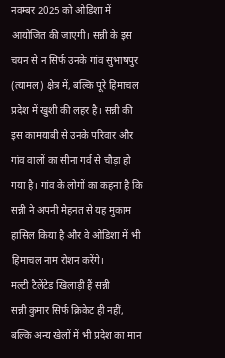नवम्बर 2025 को ओडिशा में आयोजित की जाएगी। सन्नी के इस चयन से न सिर्फ उनके गांव सुभाषपुर (त्यामल) क्षेत्र में, बल्कि पूरे हिमाचल प्रदेश में खुशी की लहर है। सन्नी की इस कामयाबी से उनके परिवार और गांव वालों का सीना गर्व से चौड़ा हो गया है। गांव के लोगों का कहना है कि सन्नी ने अपनी मेहनत से यह मुकाम हासिल किया है और वे ओडिशा में भी हिमाचल नाम रोशन करेंगे।
मल्टी टैलेंटेड खिलाड़ी हैं सन्नी
सन्नी कुमार सिर्फ क्रिकेट ही नहीं, बल्कि अन्य खेलों में भी प्रदेश का मान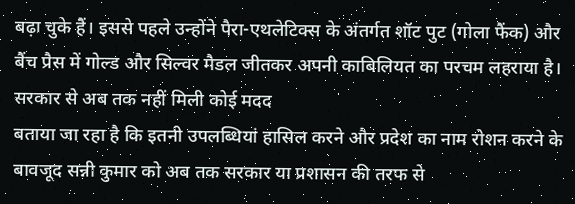बढ़ा चुके हैं। इससे पहले उन्होंने पैरा-एथलेटिक्स के अंतर्गत शॉट पुट (गोला फैंक) और बैंच प्रैस में गोल्ड और सिल्वर मैडल जीतकर अपनी काबिलियत का परचम लहराया है।
सरकार से अब तक नहीं मिली कोई मदद
बताया जा रहा है कि इतनी उपलब्धियां हासिल करने और प्रदेश का नाम रोशन करने के बावजूद सन्नी कुमार को अब तक सरकार या प्रशासन की तरफ से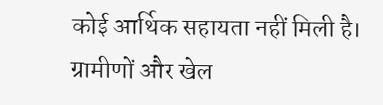कोई आर्थिक सहायता नहीं मिली है। ग्रामीणों और खेल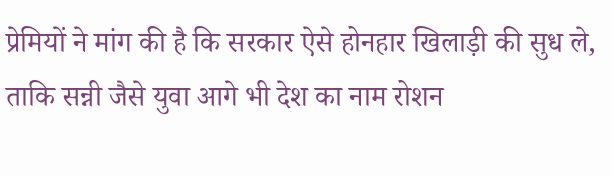प्रेमियों ने मांग की है कि सरकार ऐसे होनहार खिलाड़ी की सुध ले, ताकि सन्नी जैसे युवा आगे भी देश का नाम रोशन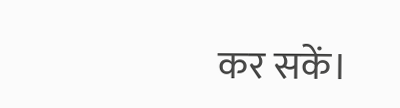कर सकें।